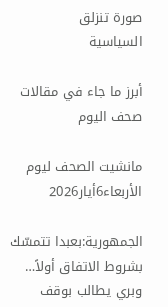صورة تنزلق
السياسية

أبرز ما جاء في مقالات صحف اليوم

مانشيت الصحف ليوم الأربعاء6أيار2026

الجمهورية:بعبدا تتمسّك بشروط الاتفاق أولاً… وبري يطالب بوقف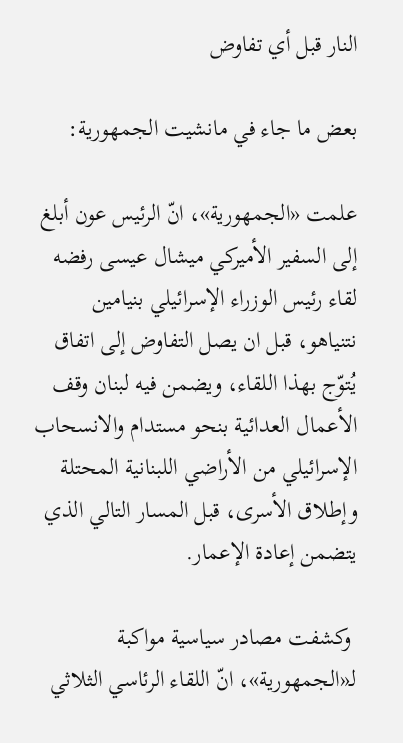النار قبل أي تفاوض

بعض ما جاء في مانشيت الجمهورية:

علمت «الجمهورية»، انّ الرئيس عون أبلغ إلى السفير الأميركي ميشال عيسى رفضه لقاء رئيس الوزراء الإسرائيلي بنيامين نتنياهو، قبل ان يصل التفاوض إلى اتفاق يُتوّج بهذا اللقاء، ويضمن فيه لبنان وقف الأعمال العدائية بنحو مستدام والانسحاب الإسرائيلي من الأراضي اللبنانية المحتلة وإطلاق الأسرى، قبل المسار التالي الذي يتضمن إعادة الإعمار.

 وكشفت مصادر سياسية مواكبة لـ«الجمهورية»، انّ اللقاء الرئاسي الثلاثي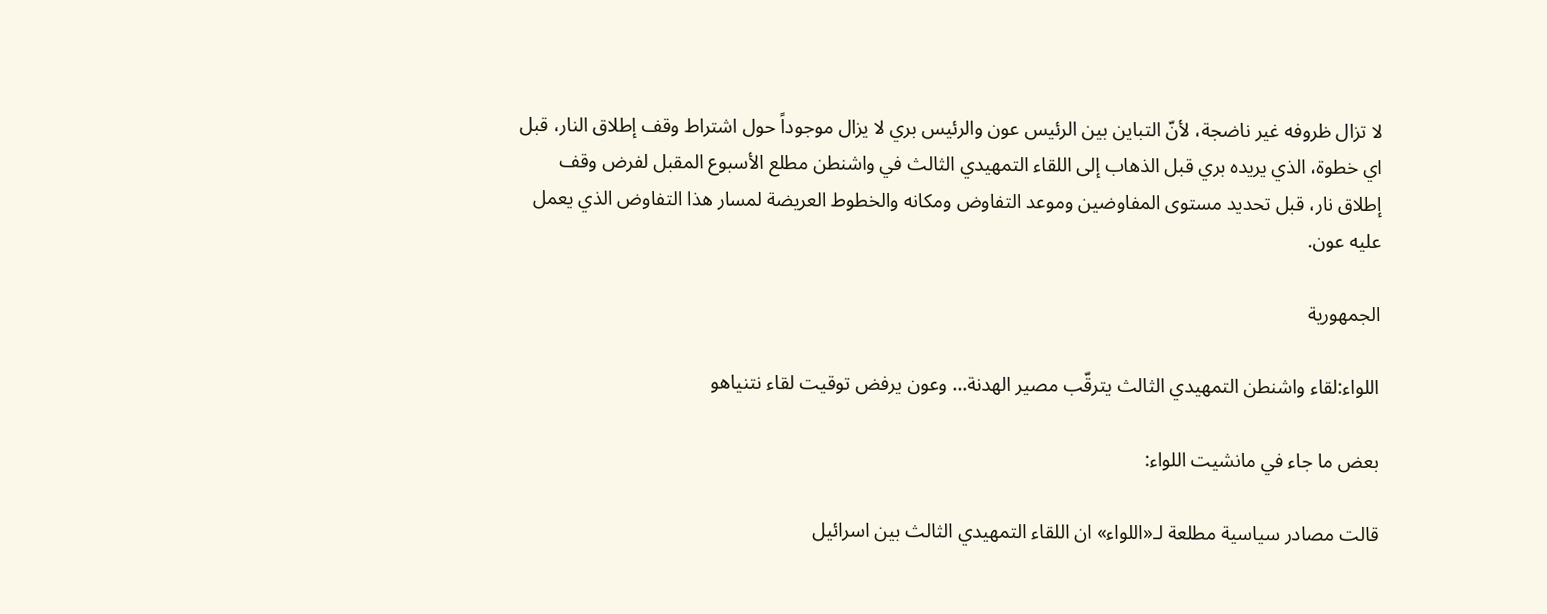لا تزال ظروفه غير ناضجة، لأنّ التباين بين الرئيس عون والرئيس بري لا يزال موجوداً حول اشتراط وقف إطلاق النار، قبل اي خطوة، الذي يريده بري قبل الذهاب إلى اللقاء التمهيدي الثالث في واشنطن مطلع الأسبوع المقبل لفرض وقف إطلاق نار، قبل تحديد مستوى المفاوضين وموعد التفاوض ومكانه والخطوط العريضة لمسار هذا التفاوض الذي يعمل عليه عون.

الجمهورية

اللواء:لقاء واشنطن التمهيدي الثالث يترقّب مصير الهدنة… وعون يرفض توقيت لقاء نتنياهو

بعض ما جاء في مانشيت اللواء:

قالت مصادر سياسية مطلعة لـ«اللواء» ان اللقاء التمهيدي الثالث بين اسرائيل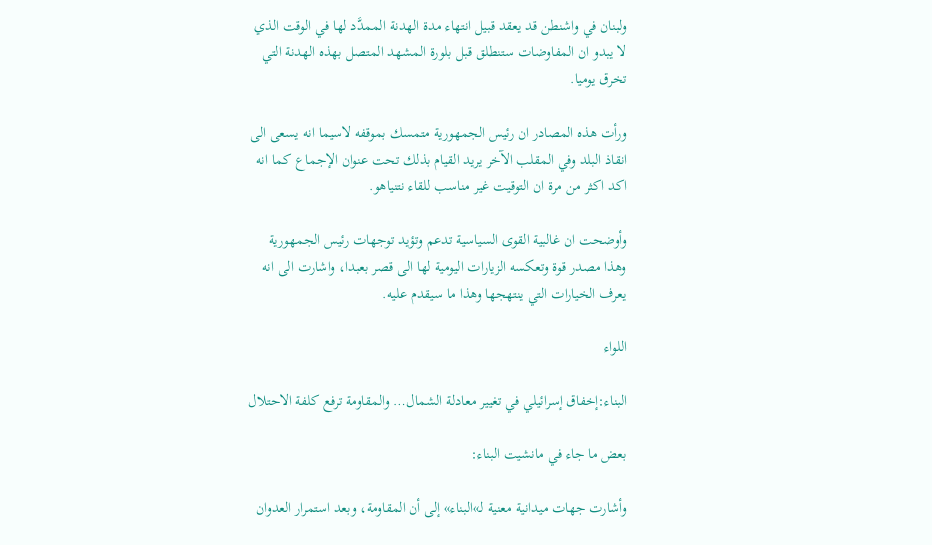ولبنان في واشنطن قد يعقد قبيل انتهاء مدة الهدنة الممدَّد لها في الوقت الذي لا يبدو ان المفاوضات ستنطلق قبل بلورة المشهد المتصل بهذه الهدنة التي تخرق يوميا.

ورأت هذه المصادر ان رئيس الجمهورية متمسك بموقفه لاسيما انه يسعى الى انقاذ البلد وفي المقلب الآخر يريد القيام بذلك تحت عنوان الإجماع كما انه اكد اكثر من مرة ان التوقيت غير مناسب للقاء نتنياهو.

وأوضحت ان غالبية القوى السياسية تدعم وتؤيد توجهات رئيس الجمهورية وهذا مصدر قوة وتعكسه الزيارات اليومية لها الى قصر بعبدا، واشارت الى انه يعرف الخيارات التي ينتهجها وهذا ما سيقدم عليه.

اللواء

البناء:إخفاق إسرائيلي في تغيير معادلة الشمال… والمقاومة ترفع كلفة الاحتلال

بعض ما جاء في مانشيت البناء:

وأشارت جهات ميدانية معنية لـ»البناء» إلى أن المقاومة، وبعد استمرار العدوان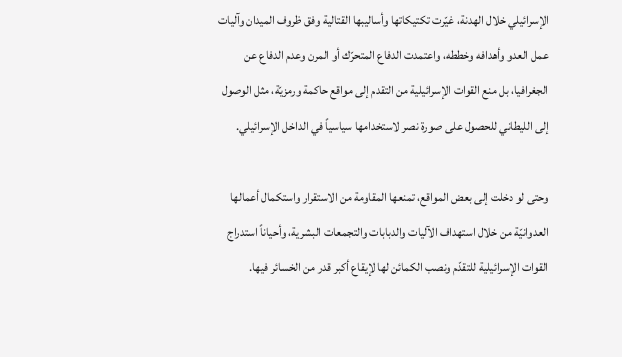الإسرائيلي خلال الهدنة، غيّرت تكتيكاتها وأساليبها القتالية وفق ظروف الميدان وآليات عمل العدو وأهدافه وخططه، واعتمدت الدفاع المتحرّك أو المرن وعدم الدفاع عن الجغرافيا، بل منع القوات الإسرائيلية من التقدم إلى مواقع حاكمة ورمزيّة، مثل الوصول إلى الليطاني للحصول على صورة نصر لاستخدامها سياسياً في الداخل الإسرائيلي.

وحتى لو دخلت إلى بعض المواقع، تمنعها المقاومة من الاستقرار واستكمال أعمالها العدوانيّة من خلال استهداف الآليات والدبابات والتجمعات البشرية، وأحياناً استدراج القوات الإسرائيلية للتقدّم ونصب الكمائن لها لإيقاع أكبر قدر من الخسائر فيها.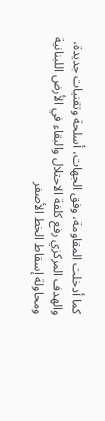كما أدخلت المقاومة، وفق الجهات، أسلحة وتقنيات جديدة، والهدف المركزي رفع كلفة الاحتلال والبقاء في الأرض اللبنانية ومحاولة إسقاط الخط الأصفر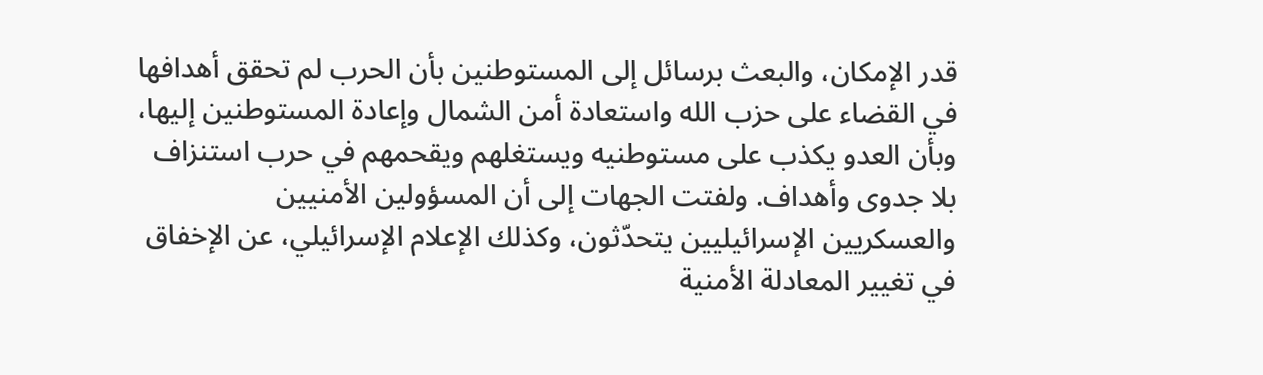قدر الإمكان، والبعث برسائل إلى المستوطنين بأن الحرب لم تحقق أهدافها في القضاء على حزب الله واستعادة أمن الشمال وإعادة المستوطنين إليها، وبأن العدو يكذب على مستوطنيه ويستغلهم ويقحمهم في حرب استنزاف بلا جدوى وأهداف. ولفتت الجهات إلى أن المسؤولين الأمنيين والعسكريين الإسرائيليين يتحدّثون، وكذلك الإعلام الإسرائيلي، عن الإخفاق في تغيير المعادلة الأمنية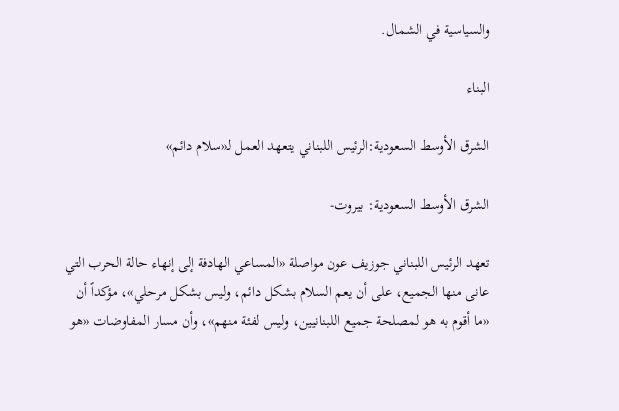والسياسية في الشمال.

البناء

الشرق الأوسط السعودية:الرئيس اللبناني يتعهد العمل لـ«سلام دائم»

الشرق الأوسط السعودية: بيروت-

تعهد الرئيس اللبناني جوزيف عون مواصلة «المساعي الهادفة إلى إنهاء حالة الحرب التي عانى منها الجميع، على أن يعم السلام بشكل دائم، وليس بشكل مرحلي»، مؤكداً أن «ما أقوم به هو لمصلحة جميع اللبنانيين، وليس لفئة منهم»، وأن مسار المفاوضات «هو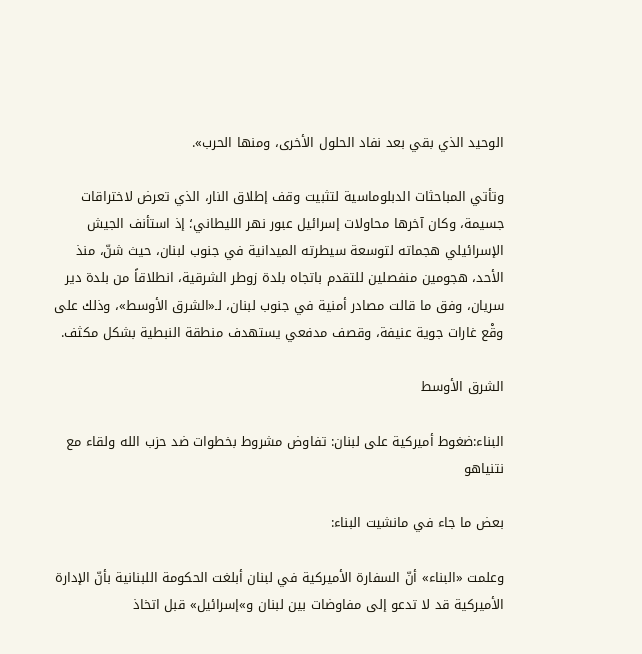الوحيد الذي بقي بعد نفاد الحلول الأخرى، ومنها الحرب».

وتأتي المباحثات الدبلوماسية لتثبيت وقف إطلاق النار، الذي تعرض لاختراقات جسيمة، وكان آخرها محاولات إسرائيل عبور نهر الليطاني؛ إذ استأنف الجيش الإسرائيلي هجماته لتوسعة سيطرته الميدانية في جنوب لبنان، حيث شنّ، منذ الأحد، هجومين منفصلين للتقدم باتجاه بلدة زوطر الشرقية، انطلاقاً من بلدة دير سريان، وفق ما قالت مصادر أمنية في جنوب لبنان، لـ«الشرق الأوسط»، وذلك على وقْع غارات جوية عنيفة، وقصف مدفعي يستهدف منطقة النبطية بشكل مكثف.

الشرق الأوسط

البناء:ضغوط أميركية على لبنان: تفاوض مشروط بخطوات ضد حزب الله ولقاء مع نتنياهو

بعض ما جاء في مانشيت البناء:

وعلمت «البناء» أنّ السفارة الأميركية في لبنان أبلغت الحكومة اللبنانية بأنّ الإدارة الأميركية قد لا تدعو إلى مفاوضات بين لبنان و»إسرائيل» قبل اتخاذ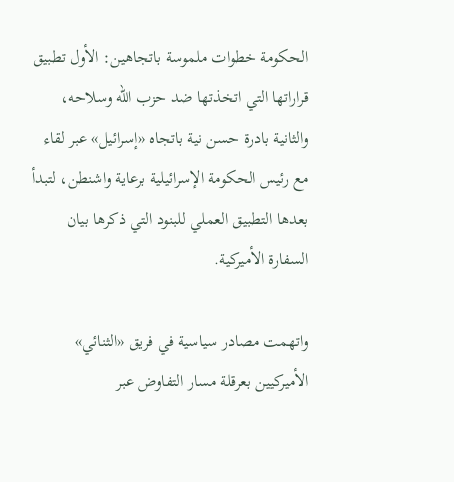الحكومة خطوات ملموسة باتجاهين: الأول تطبيق قراراتها التي اتخذتها ضد حزب الله وسلاحه، والثانية بادرة حسن نية باتجاه «إسرائيل» عبر لقاء مع رئيس الحكومة الإسرائيلية برعاية واشنطن، لتبدأ بعدها التطبيق العملي للبنود التي ذكرها بيان السفارة الأميركية.

واتهمت مصادر سياسية في فريق «الثنائي» الأميركيين بعرقلة مسار التفاوض عبر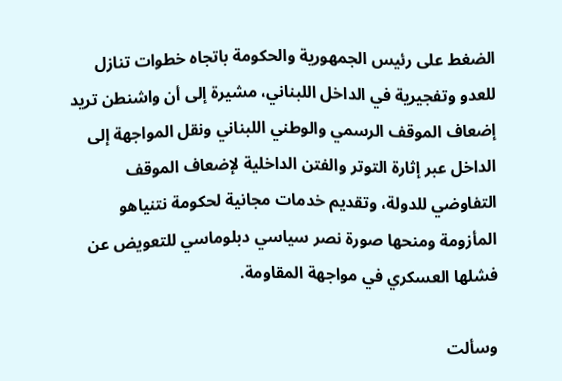الضغط على رئيس الجمهورية والحكومة باتجاه خطوات تنازل للعدو وتفجيرية في الداخل اللبناني، مشيرة إلى أن واشنطن تريد إضعاف الموقف الرسمي والوطني اللبناني ونقل المواجهة إلى الداخل عبر إثارة التوتر والفتن الداخلية لإضعاف الموقف التفاوضي للدولة، وتقديم خدمات مجانية لحكومة نتنياهو المأزومة ومنحها صورة نصر سياسي دبلوماسي للتعويض عن فشلها العسكري في مواجهة المقاومة.

وسألت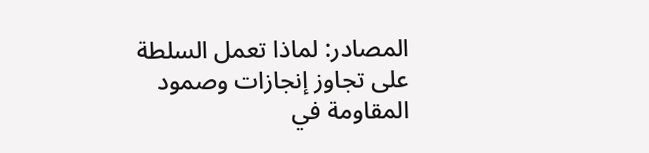المصادر: لماذا تعمل السلطة على تجاوز إنجازات وصمود المقاومة في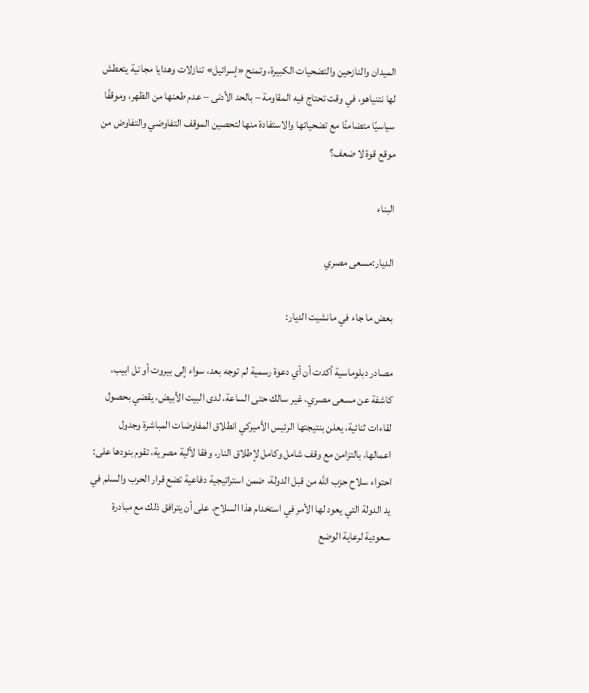الميدان والنازحين والتضحيات الكبيرة، وتمنح «إسرائيل» تنازلات وهدايا مجانية يتعطش لها نتنياهو، في وقت تحتاج فيه المقاومة – بالحد الأدنى – عدم طعنها من الظهر، وموقفًا سياسيًا متضامنًا مع تضحياتها والاستفادة منها لتحصين الموقف التفاوضي والتفاوض من موقع قوة لا ضعف؟

البناء

الديار:مسعى مصري

بعض ما جاء في مانشيت الديار:

مصادر دبلوماسية أكدت أن أي دعوة رسمية لم توجه بعد، سواء إلى بيروت أو تل ابيب، كاشفة عن مسعى مصري، غير سالك حتى الساعة، لدى البيت الأبيض، يقضي بحصول لقاءات ثنائية، يعلن بنتيجتها الرئيس الأميركي انطلاق المفاوضات المباشرة وجدول اعمالها، بالتزامن مع وقف شامل وكامل لإطلاق النار، وفقا لٱلية مصرية، تقوم بنودها على: احتواء سلاح حزب الله من قبل الدولة، ضمن استراتيجية دفاعية تضع قرار الحرب والسلم في يد الدولة التي يعود لها الأمر في استخدام هذا السلاح، على أن يترافق ذلك مع مبادرة سعودية لرعاية الوضع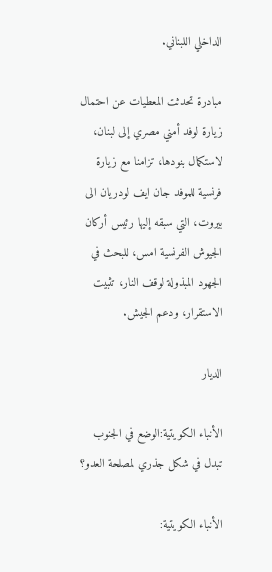الداخلي اللبناني.

مبادرة تحدثت المعطيات عن احتمال زيارة لوفد أمني مصري إلى لبنان، لاستكمال بنودها، تزامنا مع زيارة فرنسية للموفد جان ايف لودريان الى بيروت، التي سبقه إليها رئيس أركان الجيوش الفرنسية امس، للبحث في الجهود المبذولة لوقف النار، تثبيت الاستقرار، ودعم الجيش.

الديار

الأنباء الكويتية:الوضع في الجنوب تبدل في شكل جذري لمصلحة العدو؟

الأنباء الكويتية: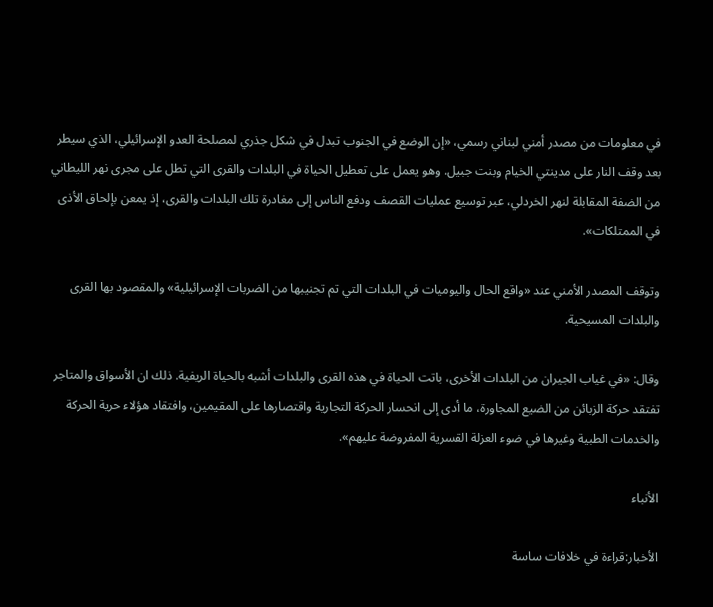في معلومات من مصدر أمني لبناني رسمي، «إن الوضع في الجنوب تبدل في شكل جذري لمصلحة العدو الإسرائيلي، الذي سيطر بعد وقف النار على مدينتي الخيام وبنت جبيل. وهو يعمل على تعطيل الحياة في البلدات والقرى التي تطل على مجرى نهر الليطاني من الضفة المقابلة لنهر الخردلي، عبر توسيع عمليات القصف ودفع الناس إلى مغادرة تلك البلدات والقرى، إذ يمعن بإلحاق الأذى في الممتلكات».

وتوقف المصدر الأمني عند «واقع الحال واليوميات في البلدات التي تم تجنيبها من الضربات الإسرائيلية» والمقصود بها القرى والبلدات المسيحية.

وقال: «في غياب الجيران من البلدات الأخرى، باتت الحياة في هذه القرى والبلدات أشبه بالحياة الريفية. ذلك ان الأسواق والمتاجر تفتقد حركة الزبائن من الضيع المجاورة، ما أدى إلى انحسار الحركة التجارية واقتصارها على المقيمين، وافتقاد هؤلاء حرية الحركة والخدمات الطبية وغيرها في ضوء العزلة القسرية المفروضة عليهم».

الأنباء

الأخبار:قراءة في خلافات ساسة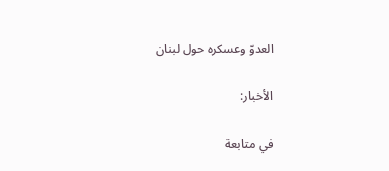العدوّ وعسكره حول لبنان

الأخبار:

في متابعة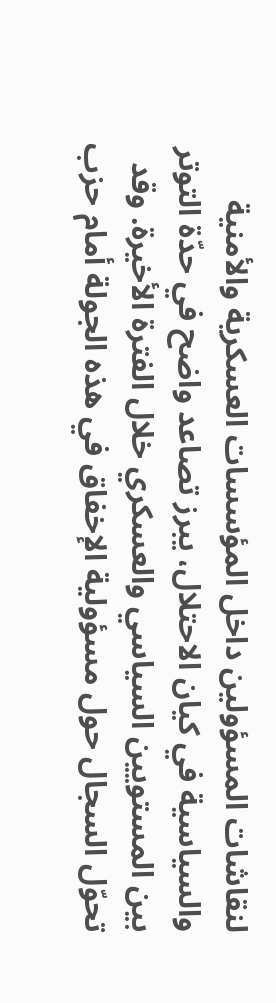لنقاشات المسؤولين داخل المؤسسات العسكرية والأمنية والسياسية في كيان الاحتلال، يبرز تصاعد واضح في حدّة التوتر بين المستويين السياسي والعسكري خلال الفترة الأخيرة. وقد تحوّل السجال حول مسؤولية الإخفاق في هذه الجولة أمام حزب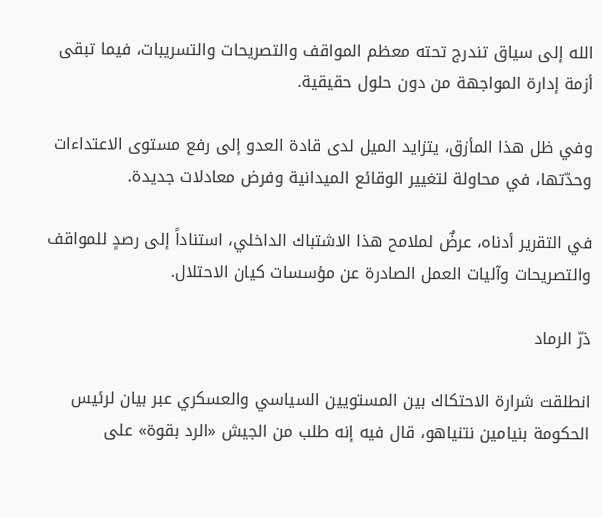الله إلى سياق تندرج تحته معظم المواقف والتصريحات والتسريبات، فيما تبقى أزمة إدارة المواجهة من دون حلول حقيقية.

وفي ظل هذا المأزق، يتزايد الميل لدى قادة العدو إلى رفع مستوى الاعتداءات وحدّتها، في محاولة لتغيير الوقائع الميدانية وفرض معادلات جديدة.

في التقرير أدناه، عرضٌ لملامح هذا الاشتباك الداخلي، استناداً إلى رصدٍ للمواقف والتصريحات وآليات العمل الصادرة عن مؤسسات كيان الاحتلال.

ذرّ الرماد

انطلقت شرارة الاحتكاك بين المستويين السياسي والعسكري عبر بيان لرئيس الحكومة بنيامين نتنياهو، قال فيه إنه طلب من الجيش «الرد بقوة» على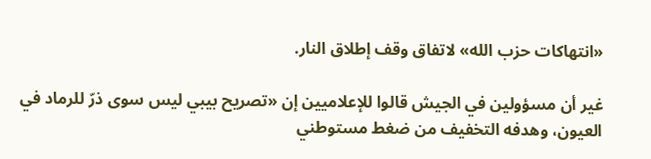«انتهاكات حزب الله» لاتفاق وقف إطلاق النار.

غير أن مسؤولين في الجيش قالوا للإعلاميين إن «تصريح بيبي ليس سوى ذرّ للرماد في العيون، وهدفه التخفيف من ضغط مستوطني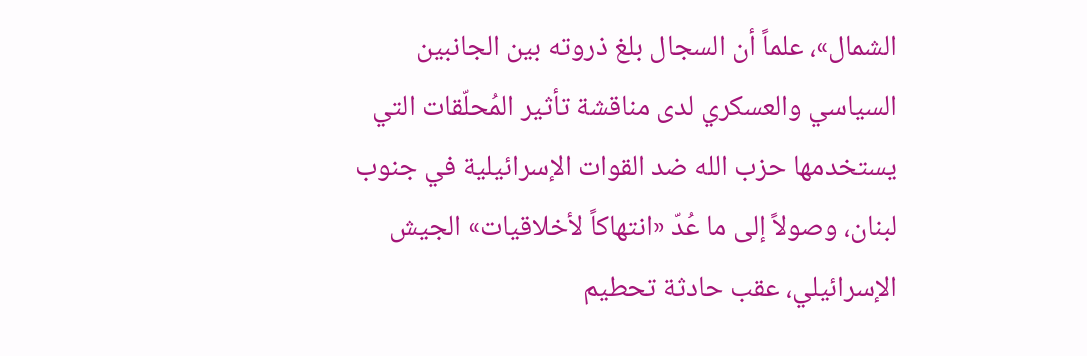الشمال»، علماً أن السجال بلغ ذروته بين الجانبين السياسي والعسكري لدى مناقشة تأثير المُحلّقات التي يستخدمها حزب الله ضد القوات الإسرائيلية في جنوب لبنان، وصولاً إلى ما عُدّ «انتهاكاً لأخلاقيات» الجيش الإسرائيلي، عقب حادثة تحطيم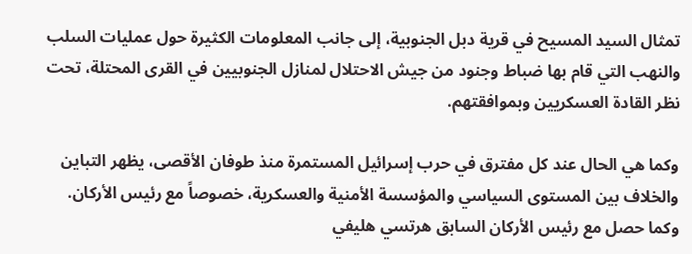تمثال السيد المسيح في قرية دبل الجنوبية، إلى جانب المعلومات الكثيرة حول عمليات السلب والنهب التي قام بها ضباط وجنود من جيش الاحتلال لمنازل الجنوبيين في القرى المحتلة، تحت نظر القادة العسكريين وبموافقتهم.

وكما هي الحال عند كل مفترق في حرب إسرائيل المستمرة منذ طوفان الأقصى، يظهر التباين والخلاف بين المستوى السياسي والمؤسسة الأمنية والعسكرية، خصوصاً مع رئيس الأركان. وكما حصل مع رئيس الأركان السابق هرتسي هليفي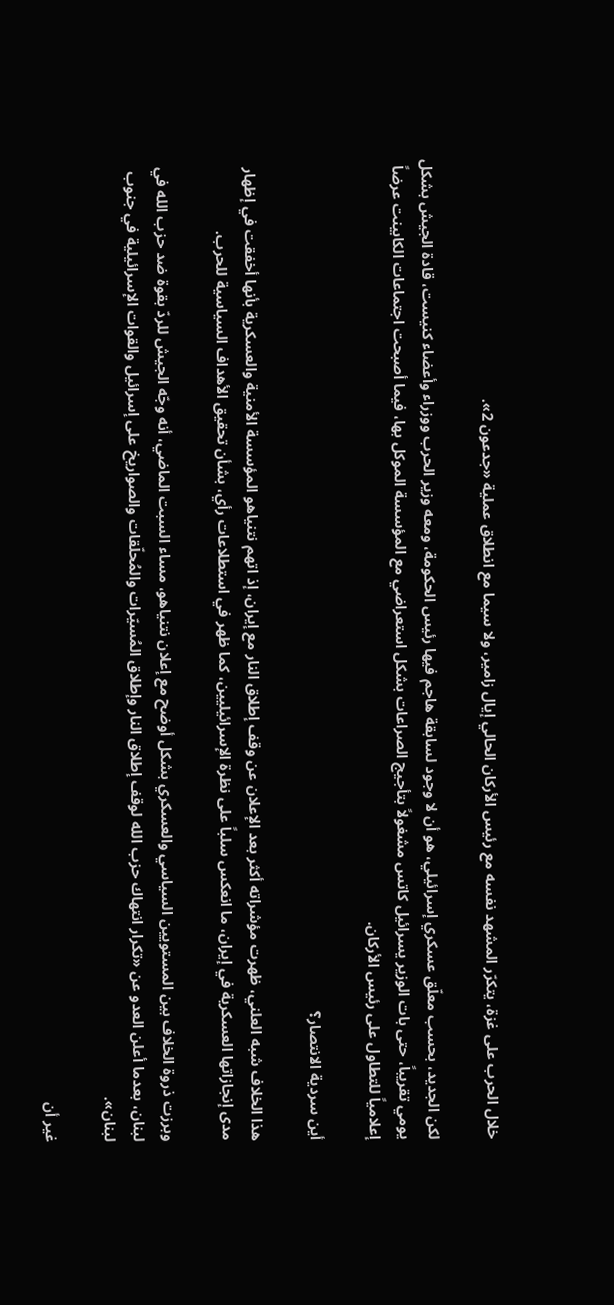خلال الحرب على غزة، يتكرّر المشهد نفسه مع رئيس الأركان الحالي إيال زامير، ولا سيما مع انطلاق عملية «جدعون 2».

لكن الجديد، بحسب معلّق عسكري إسرائيلي، هو أن لا وجود لسابقة هاجم فيها رئيس الحكومة، ومعه وزير الحرب ووزراء وأعضاء كنيست، قادة الجيش بشكل يومي تقريباً، حتى بات الوزير يسرائيل كاتس مشغولاً بتأجيج الصراعات بشكل استعراضي مع المؤسسة الموكل بها، فيما أصبحت اجتماعات الكابينت عرضاً إعلامياً للتطاول على رئيس الأركان.

أين سردية الانتصار؟

هذا الخلاف شبه العلني، ظهرت مؤشراته أكثر بعد الإعلان عن وقف إطلاق النار مع إيران، إذ اتهم نتنياهو المؤسسة الأمنية والعسكرية بأنها أخفقت في إظهار مدى إنجازاتها العسكرية في إيران، ما انعكس سلباً على نظرة الإسرائيليين، كما ظهر في استطلاعات رأي، بشأن تحقيق الأهداف السياسية للحرب.

وبرزت ذروة الخلاف بين المستويين السياسي والعسكري بشكل أوضح مع إعلان نتنياهو، مساء السبت الماضي، أنه وجّه الجيش للردّ بقوة ضد حزب الله في لبنان، بعدما أعلن العدو عن «تكرار انتهاك حزب الله لوقف إطلاق النار وإطلاق المُسيّرات والمُحلّقات والصواريخ على إسرائيل والقوات الإسرائيلية في جنوب لبنان».

غير أن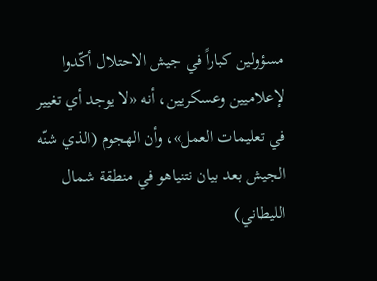مسؤولين كباراً في جيش الاحتلال أكّدوا لإعلاميين وعسكريين، أنه «لا يوجد أي تغيير في تعليمات العمل»، وأن الهجوم (الذي شنّه الجيش بعد بيان نتنياهو في منطقة شمال الليطاني)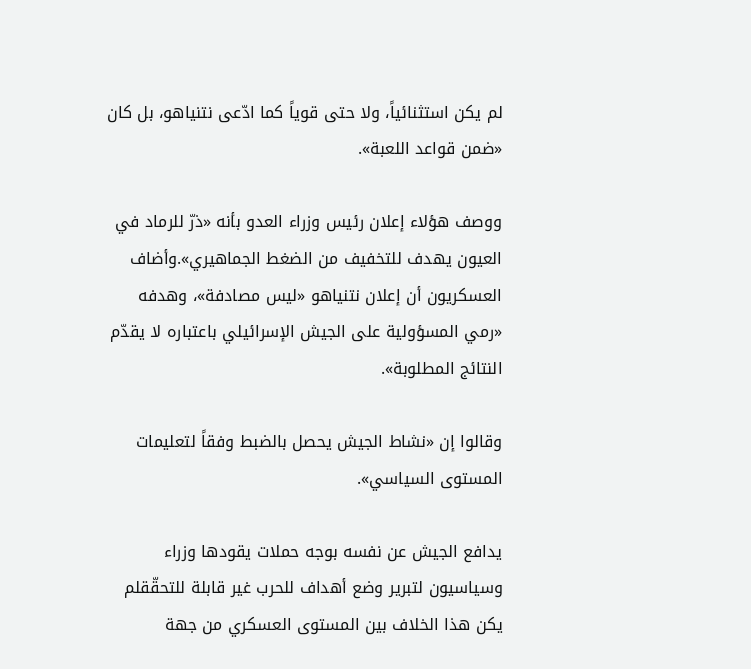لم يكن استثنائياً، ولا حتى قوياً كما ادّعى نتنياهو، بل كان «ضمن قواعد اللعبة».

ووصف هؤلاء إعلان رئيس وزراء العدو بأنه «ذرّ للرماد في العيون يهدف للتخفيف من الضغط الجماهيري».وأضاف العسكريون أن إعلان نتنياهو «ليس مصادفة»، وهدفه «رمي المسؤولية على الجيش الإسرائيلي باعتباره لا يقدّم النتائج المطلوبة».

وقالوا إن «نشاط الجيش يحصل بالضبط وفقاً لتعليمات المستوى السياسي».

يدافع الجيش عن نفسه بوجه حملات يقودها وزراء وسياسيون لتبرير وضع أهداف للحرب غير قابلة للتحقّقلم يكن هذا الخلاف بين المستوى العسكري من جهة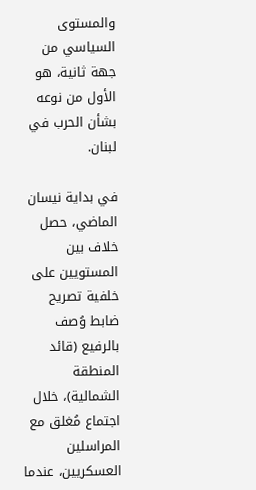والمستوى السياسي من جهة ثانية، هو الأول من نوعه بشأن الحرب في لبنان.

في بداية نيسان الماضي، حصل خلاف بين المستويين على خلفية تصريح ضابط وُصف بالرفيع (قائد المنطقة الشمالية)، خلال اجتماع مُغلق مع المراسلين العسكريين، عندما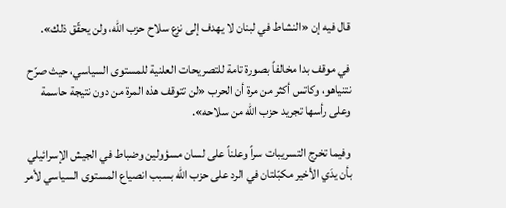قال فيه إن «النشاط في لبنان لا يهدف إلى نزع سلاح حزب الله، ولن يحقّق ذلك».

في موقف بدا مخالفاً بصورة تامة للتصريحات العلنية للمستوى السياسي، حيث صرّح نتنياهو، وكاتس أكثر من مرة أن الحرب «لن تتوقف هذه المرة من دون نتيجة حاسمة وعلى رأسها تجريد حزب الله من سلاحه».

وفيما تخرج التسريبات سراً وعلناً على لسان مسؤولين وضباط في الجيش الإسرائيلي بأن يدَي الأخير مكبّلتان في الرد على حزب الله بسبب انصياع المستوى السياسي لأمر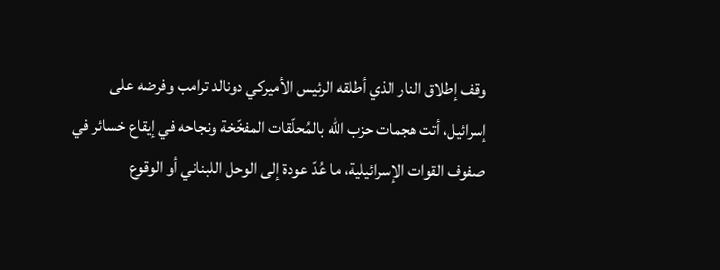وقف إطلاق النار الذي أطلقه الرئيس الأميركي دونالد ترامب وفرضه على إسرائيل، أتت هجمات حزب الله بالمُحلّقات المفخّخة ونجاحه في إيقاع خسائر في صفوف القوات الإسرائيلية، ما عُدّ عودة إلى الوحل اللبناني أو الوقوع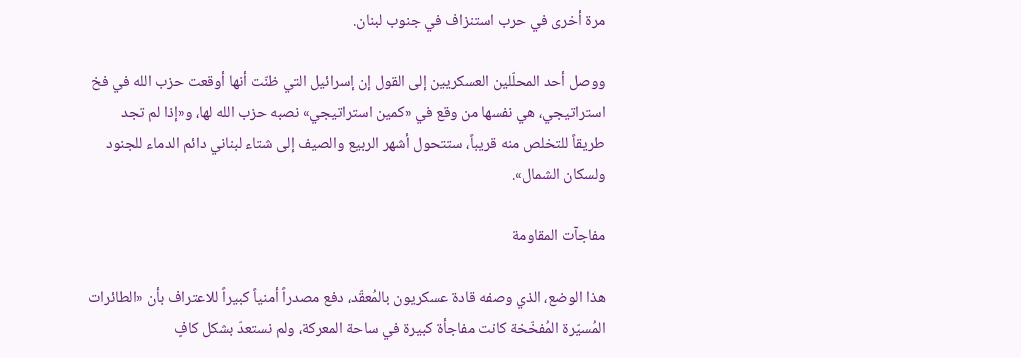مرة أخرى في حرب استنزاف في جنوب لبنان.

ووصل أحد المحلّلين العسكريين إلى القول إن إسرائيل التي ظنّت أنها أوقعت حزب الله في فخ استراتيجي، هي نفسها من وقع في «كمين استراتيجي» نصبه حزب الله لها، و«إذا لم تجد طريقاً للتخلص منه قريباً، ستتحول أشهر الربيع والصيف إلى شتاء لبناني دائم الدماء للجنود ولسكان الشمال».

مفاجآت المقاومة

هذا الوضع، الذي وصفه قادة عسكريون بالمُعقّد، دفع مصدراً أمنياً كبيراً للاعتراف بأن «الطائرات المُسيّرة المُفخّخة كانت مفاجأة كبيرة في ساحة المعركة، ولم نستعدّ بشكل كافٍ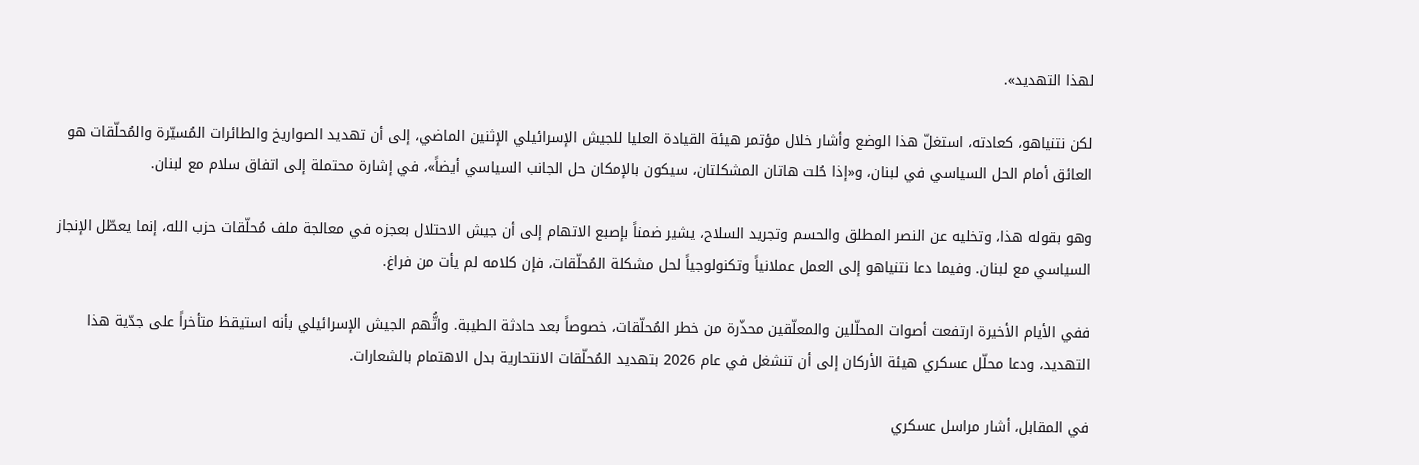لهذا التهديد».

لكن نتنياهو، كعادته، استغلّ هذا الوضع وأشار خلال مؤتمر هيئة القيادة العليا للجيش الإسرائيلي الإثنين الماضي، إلى أن تهديد الصواريخ والطائرات المُسيّرة والمُحلّقات هو العائق أمام الحل السياسي في لبنان، و«إذا حُلت هاتان المشكلتان، سيكون بالإمكان حل الجانب السياسي أيضاً»، في إشارة محتملة إلى اتفاق سلام مع لبنان.

وهو بقوله هذا، وتخليه عن النصر المطلق والحسم وتجريد السلاح، يشير ضمناً بإصبع الاتهام إلى أن جيش الاحتلال بعجزه في معالجة ملف مُحلّقات حزب الله، إنما يعطّل الإنجاز السياسي مع لبنان. وفيما دعا نتنياهو إلى العمل عملانياً وتكنولوجياً لحل مشكلة المُحلّقات، فإن كلامه لم يأت من فراغ.

ففي الأيام الأخيرة ارتفعت أصوات المحلّلين والمعلّقين محذّرة من خطر المُحلّقات، خصوصاً بعد حادثة الطيبة. واتُّهم الجيش الإسرائيلي بأنه استيقظ متأخراً على جدّية هذا التهديد، ودعا محلّل عسكري هيئة الأركان إلى أن تنشغل في عام 2026 بتهديد المُحلّقات الانتحارية بدل الاهتمام بالشعارات.

في المقابل، أشار مراسل عسكري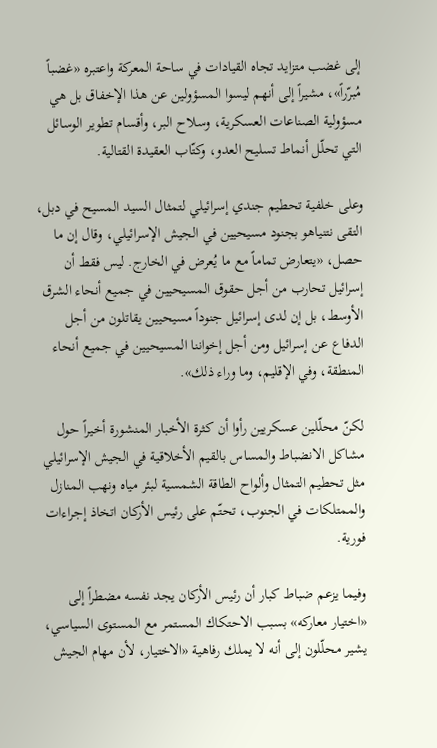إلى غضب متزايد تجاه القيادات في ساحة المعركة واعتبره «غضباً مُبرّراً»، مشيراً إلى أنهم ليسوا المسؤولين عن هذا الإخفاق بل هي مسؤولية الصناعات العسكرية، وسلاح البر، وأقسام تطوير الوسائل التي تحلّل أنماط تسليح العدو، وكتّاب العقيدة القتالية.

وعلى خلفية تحطيم جندي إسرائيلي لتمثال السيد المسيح في دبل، التقى نتنياهو بجنود مسيحيين في الجيش الإسرائيلي، وقال إن ما حصل، «يتعارض تماماً مع ما يُعرض في الخارج. ليس فقط أن إسرائيل تحارب من أجل حقوق المسيحيين في جميع أنحاء الشرق الأوسط، بل إن لدى إسرائيل جنوداً مسيحيين يقاتلون من أجل الدفاع عن إسرائيل ومن أجل إخواننا المسيحيين في جميع أنحاء المنطقة، وفي الإقليم، وما وراء ذلك».

لكنّ محلّلين عسكريين رأوا أن كثرة الأخبار المنشورة أخيراً حول مشاكل الانضباط والمساس بالقيم الأخلاقية في الجيش الإسرائيلي مثل تحطيم التمثال وألواح الطاقة الشمسية لبئر مياه ونهب المنازل والممتلكات في الجنوب، تحتّم على رئيس الأركان اتخاذ إجراءات فورية.

وفيما يزعم ضباط كبار أن رئيس الأركان يجد نفسه مضطراً إلى «اختيار معاركه» بسبب الاحتكاك المستمر مع المستوى السياسي، يشير محلّلون إلى أنه لا يملك رفاهية «الاختيار، لأن مهام الجيش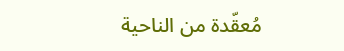مُعقّدة من الناحية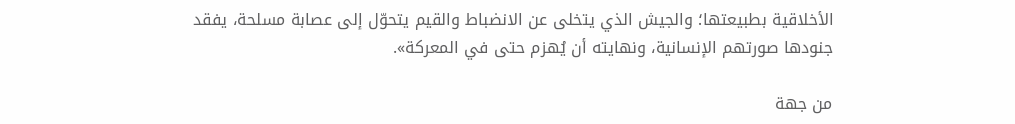الأخلاقية بطبيعتها؛ والجيش الذي يتخلى عن الانضباط والقيم يتحوّل إلى عصابة مسلحة، يفقد جنودها صورتهم الإنسانية، ونهايته أن يُهزم حتى في المعركة».

من جهة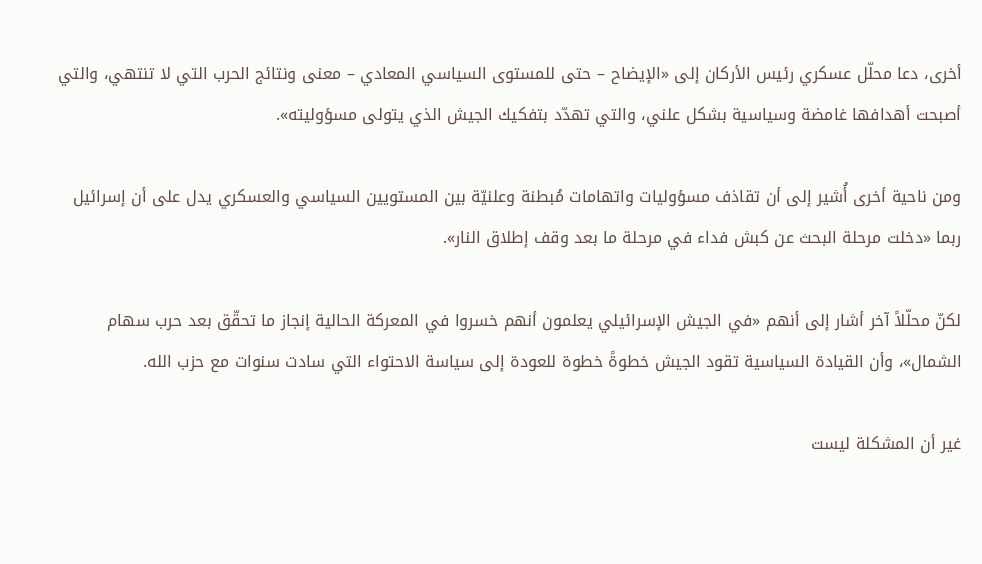أخرى، دعا محلّل عسكري رئيس الأركان إلى «الإيضاح – حتى للمستوى السياسي المعادي – معنى ونتائج الحرب التي لا تنتهي، والتي أصبحت أهدافها غامضة وسياسية بشكل علني، والتي تهدّد بتفكيك الجيش الذي يتولى مسؤوليته».

ومن ناحية أخرى أُشير إلى أن تقاذف مسؤوليات واتهامات مُبطنة وعلنيّة بين المستويين السياسي والعسكري يدل على أن إسرائيل ربما «دخلت مرحلة البحث عن كبش فداء في مرحلة ما بعد وقف إطلاق النار».

لكنّ محلّلاً آخر أشار إلى أنهم «في الجيش الإسرائيلي يعلمون أنهم خسروا في المعركة الحالية إنجاز ما تحقّق بعد حرب سهام الشمال»، وأن القيادة السياسية تقود الجيش خطوةً خطوة للعودة إلى سياسة الاحتواء التي سادت سنوات مع حزب الله.

غير أن المشكلة ليست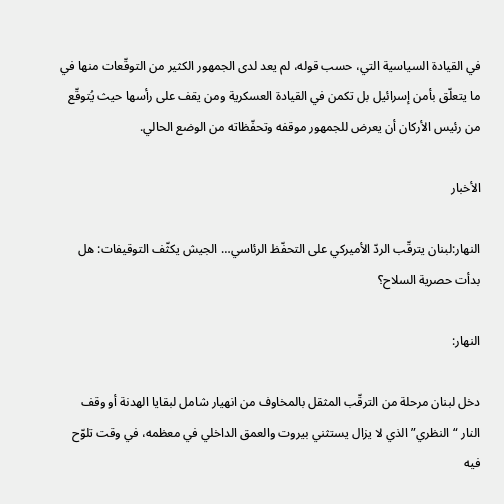في القيادة السياسية التي، حسب قوله، لم يعد لدى الجمهور الكثير من التوقّعات منها في ما يتعلّق بأمن إسرائيل بل تكمن في القيادة العسكرية ومن يقف على رأسها حيث يُتوقّع من رئيس الأركان أن يعرض للجمهور موقفه وتحفّظاته من الوضع الحالي.

الأخبار

النهار:لبنان يترقّب الردّ الأميركي على التحفّظ الرئاسي… الجيش يكثّف التوقيفات: هل بدأت حصرية السلاح؟

النهار:

دخل لبنان مرحلة من الترقّب المثقل بالمخاوف من انهيار شامل لبقايا الهدنة أو وقف النار “النظري” الذي لا يزال يستثني بيروت والعمق الداخلي في معظمه، في وقت تلوّح فيه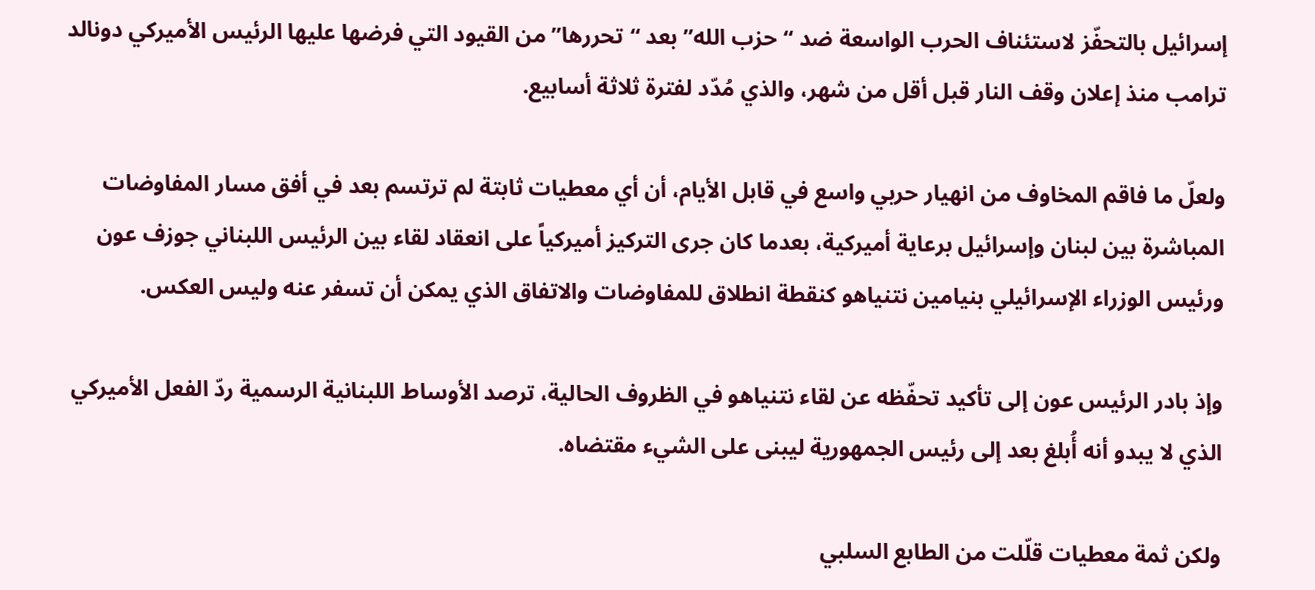إسرائيل بالتحفّز لاستئناف الحرب الواسعة ضد “حزب الله” بعد “تحررها” من القيود التي فرضها عليها الرئيس الأميركي دونالد ترامب منذ إعلان وقف النار قبل أقل من شهر، والذي مُدّد لفترة ثلاثة أسابيع.

ولعلّ ما فاقم المخاوف من انهيار حربي واسع في قابل الأيام، أن أي معطيات ثابتة لم ترتسم بعد في أفق مسار المفاوضات المباشرة بين لبنان وإسرائيل برعاية أميركية، بعدما كان جرى التركيز أميركياً على انعقاد لقاء بين الرئيس اللبناني جوزف عون ورئيس الوزراء الإسرائيلي بنيامين نتنياهو كنقطة انطلاق للمفاوضات والاتفاق الذي يمكن أن تسفر عنه وليس العكس.

وإذ بادر الرئيس عون إلى تأكيد تحفّظه عن لقاء نتنياهو في الظروف الحالية، ترصد الأوساط اللبنانية الرسمية ردّ الفعل الأميركي الذي لا يبدو أنه أُبلغ بعد إلى رئيس الجمهورية ليبنى على الشيء مقتضاه.

ولكن ثمة معطيات قلّلت من الطابع السلبي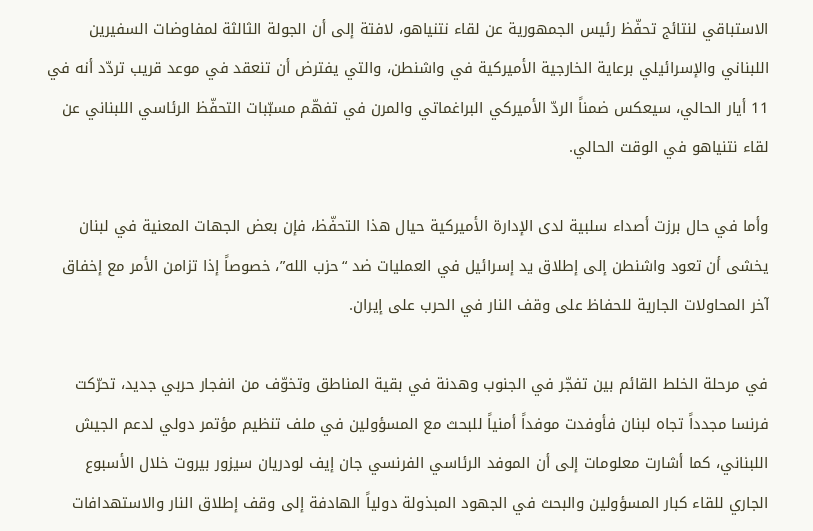الاستباقي لنتائج تحفّظ رئيس الجمهورية عن لقاء نتنياهو، لافتة إلى أن الجولة الثالثة لمفاوضات السفيرين اللبناني والإسرائيلي برعاية الخارجية الأميركية في واشنطن، والتي يفترض أن تنعقد في موعد قريب تردّد أنه في 11 أيار الحالي، سيعكس ضمناً الردّ الأميركي البراغماتي والمرن في تفهّم مسبّبات التحفّظ الرئاسي اللبناني عن لقاء نتنياهو في الوقت الحالي.

وأما في حال برزت أصداء سلبية لدى الإدارة الأميركية حيال هذا التحفّظ، فإن بعض الجهات المعنية في لبنان يخشى أن تعود واشنطن إلى إطلاق يد إسرائيل في العمليات ضد “حزب الله”، خصوصاً إذا تزامن الأمر مع إخفاق آخر المحاولات الجارية للحفاظ على وقف النار في الحرب على إيران.

في مرحلة الخلط القائم بين تفجّر في الجنوب وهدنة في بقية المناطق وتخوّف من انفجار حربي جديد، تحرّكت فرنسا مجدداً تجاه لبنان فأوفدت موفداً أمنياً للبحث مع المسؤولين في ملف تنظيم مؤتمر دولي لدعم الجيش اللبناني، كما أشارت معلومات إلى أن الموفد الرئاسي الفرنسي جان إيف لودريان سيزور بيروت خلال الأسبوع الجاري للقاء كبار المسؤولين والبحث في الجهود المبذولة دولياً الهادفة إلى وقف إطلاق النار والاستهدافات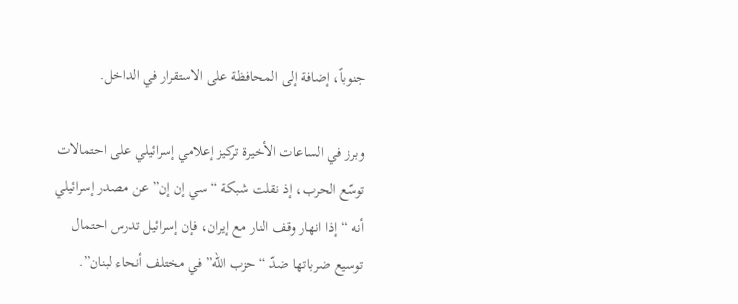جنوباً، إضافة إلى المحافظة على الاستقرار في الداخل.

وبرز في الساعات الأخيرة تركيز إعلامي إسرائيلي على احتمالات توسّع الحرب، إذ نقلت شبكة “سي إن إن” عن مصدر إسرائيلي أنه “إذا انهار وقف النار مع إيران، فإن إسرائيل تدرس احتمال توسيع ضرباتها ضدّ “حزب الله” في مختلف أنحاء لبنان”.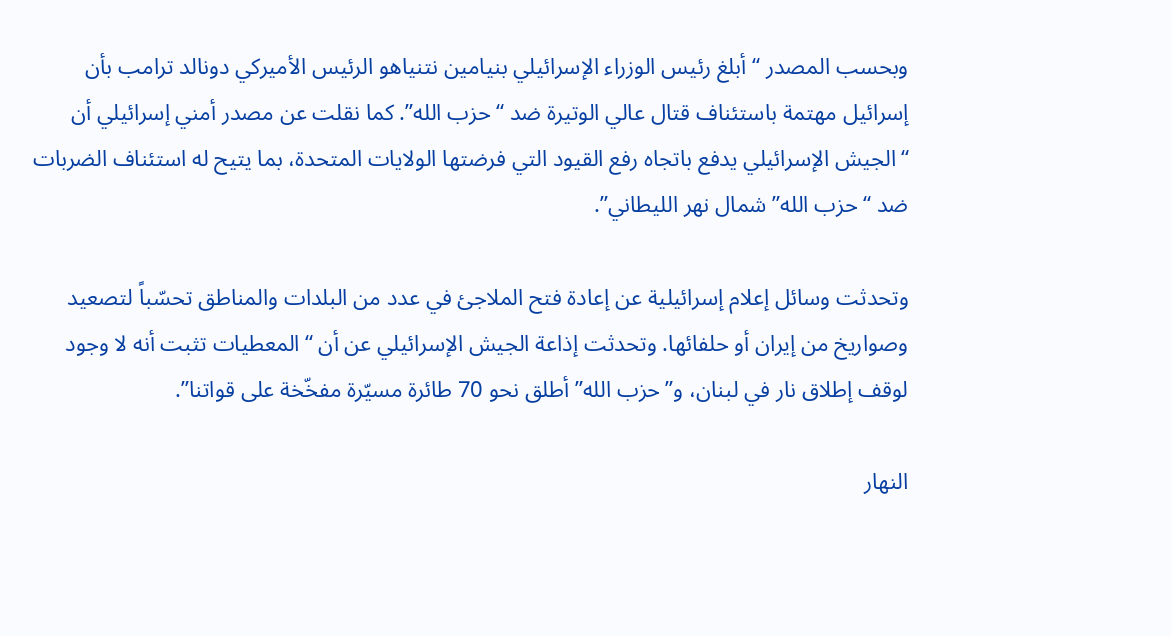وبحسب المصدر “أبلغ رئيس الوزراء الإسرائيلي بنيامين نتنياهو الرئيس الأميركي دونالد ترامب بأن إسرائيل مهتمة باستئناف قتال عالي الوتيرة ضد “حزب الله”. كما نقلت عن مصدر أمني إسرائيلي أن “الجيش الإسرائيلي يدفع باتجاه رفع القيود التي فرضتها الولايات المتحدة، بما يتيح له استئناف الضربات ضد “حزب الله” شمال نهر الليطاني”.

وتحدثت وسائل إعلام إسرائيلية عن إعادة فتح الملاجئ في عدد من البلدات والمناطق تحسّباً لتصعيد وصواريخ من إيران أو حلفائها. وتحدثت إذاعة الجيش الإسرائيلي عن أن “المعطيات تثبت أنه لا وجود لوقف إطلاق نار في لبنان، و”حزب الله” أطلق نحو 70 طائرة مسيّرة مفخّخة على قواتنا”.

النهار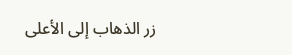زر الذهاب إلى الأعلى